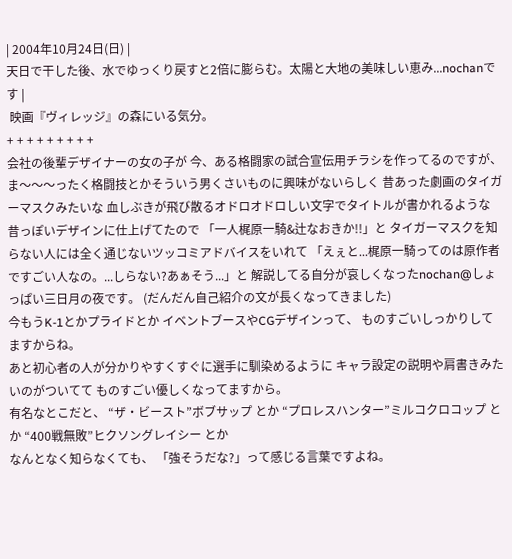| 2004年10月24日(日) |
天日で干した後、水でゆっくり戻すと2倍に膨らむ。太陽と大地の美味しい恵み...nochanです |
 映画『ヴィレッジ』の森にいる気分。
+ + + + + + + + +
会社の後輩デザイナーの女の子が 今、ある格闘家の試合宣伝用チラシを作ってるのですが、 ま〜〜〜ったく格闘技とかそういう男くさいものに興味がないらしく 昔あった劇画のタイガーマスクみたいな 血しぶきが飛び散るオドロオドロしい文字でタイトルが書かれるような 昔っぽいデザインに仕上げてたので 「一人梶原一騎&辻なおきか!!」と タイガーマスクを知らない人には全く通じないツッコミアドバイスをいれて 「えぇと...梶原一騎ってのは原作者ですごい人なの。...しらない?あぁそう...」と 解説してる自分が哀しくなったnochan@しょっぱい三日月の夜です。 (だんだん自己紹介の文が長くなってきました)
今もうK-1とかプライドとか イベントブースやCGデザインって、 ものすごいしっかりしてますからね。
あと初心者の人が分かりやすくすぐに選手に馴染めるように キャラ設定の説明や肩書きみたいのがついてて ものすごい優しくなってますから。
有名なとこだと、 “ザ・ビースト”ボブサップ とか “プロレスハンター”ミルコクロコップ とか “400戦無敗”ヒクソングレイシー とか
なんとなく知らなくても、 「強そうだな?」って感じる言葉ですよね。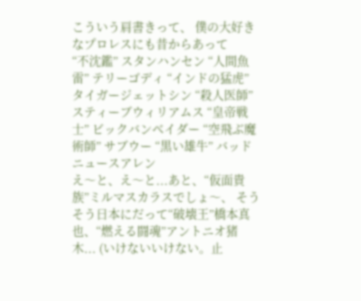こういう肩書きって、 僕の大好きなプロレスにも昔からあって
“不沈鑑” スタンハンセン “人間魚雷” テリーゴディ “インドの猛虎” タイガージェットシン “殺人医師” スティーブウィリアムス “皇帝戦士” ビックバンベイダー “空飛ぶ魔術師” サブウー “黒い雄牛” バッドニュースアレン
え〜と、え〜と...あと、“仮面貴族”ミルマスカラスでしょ〜、 そうそう日本にだって“破壊王”橋本真也、“燃える闘魂”アントニオ猪木... (いけないいけない。止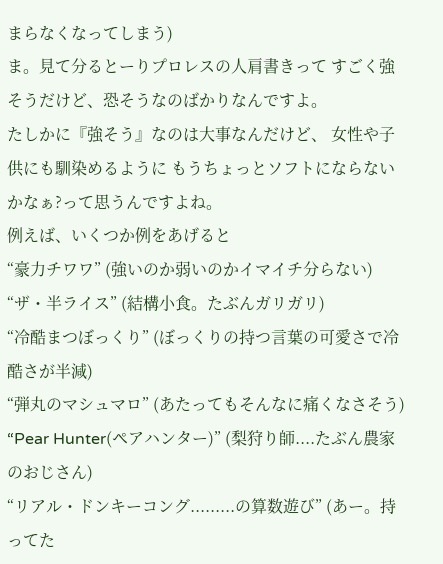まらなくなってしまう)
ま。見て分るとーりプロレスの人肩書きって すごく強そうだけど、恐そうなのばかりなんですよ。
たしかに『強そう』なのは大事なんだけど、 女性や子供にも馴染めるように もうちょっとソフトにならないかなぁ?って思うんですよね。
例えば、いくつか例をあげると
“豪力チワワ” (強いのか弱いのかイマイチ分らない)
“ザ・半ライス” (結構小食。たぶんガリガリ)
“冷酷まつぼっくり” (ぼっくりの持つ言葉の可愛さで冷酷さが半減)
“弾丸のマシュマロ” (あたってもそんなに痛くなさそう)
“Pear Hunter(ペアハンター)” (梨狩り師....たぶん農家のおじさん)
“リアル・ドンキーコング.........の算数遊び” (あー。持ってた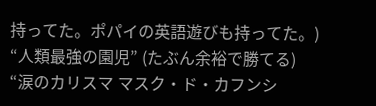持ってた。ポパイの英語遊びも持ってた。)
“人類最強の園児” (たぶん余裕で勝てる)
“涙のカリスマ マスク・ド・カフンシ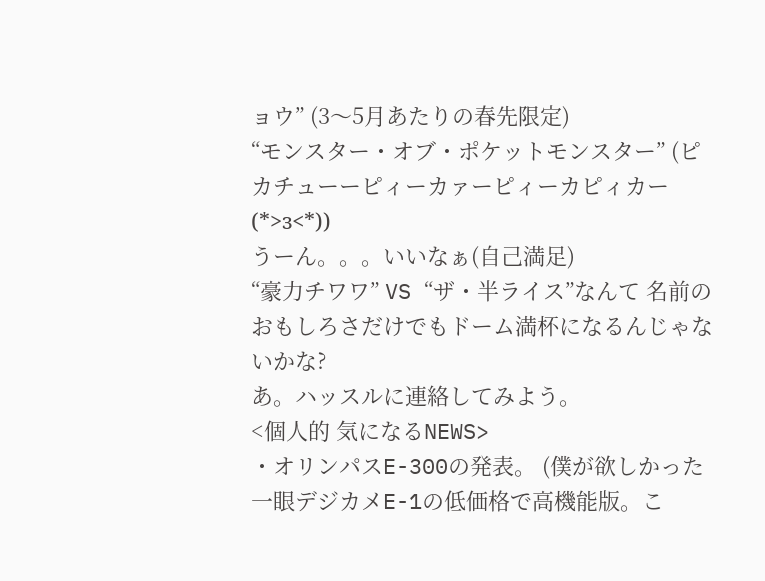ョウ” (3〜5月あたりの春先限定)
“モンスター・オブ・ポケットモンスター” (ピカチューーピィーカァーピィーカピィカー(*>з<*))
うーん。。。いいなぁ(自己満足)
“豪力チワワ” VS “ザ・半ライス”なんて 名前のおもしろさだけでもドーム満杯になるんじゃないかな?
あ。ハッスルに連絡してみよう。
<個人的 気になるNEWS>
・オリンパスE-300の発表。 (僕が欲しかった一眼デジカメE-1の低価格で高機能版。こ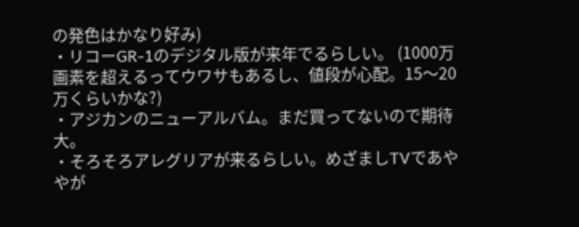の発色はかなり好み)
・リコーGR-1のデジタル版が来年でるらしい。 (1000万画素を超えるってウワサもあるし、値段が心配。15〜20万くらいかな?)
・アジカンのニューアルバム。まだ買ってないので期待大。
・そろそろアレグリアが来るらしい。めざましTVであややが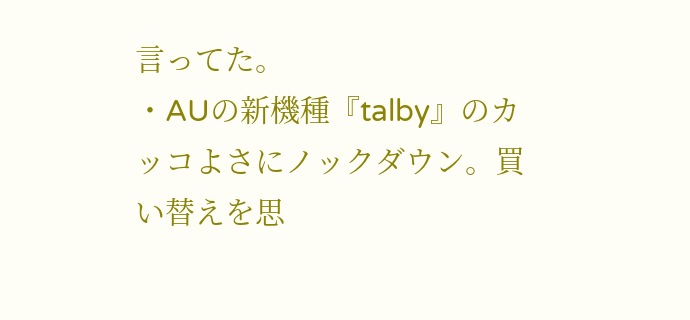言ってた。
・AUの新機種『talby』のカッコよさにノックダウン。買い替えを思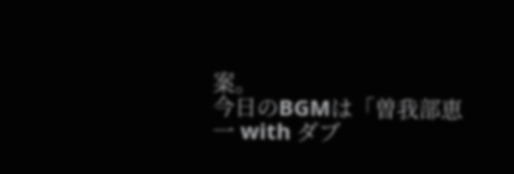案。
今日のBGMは「曽我部恵一 with ダブ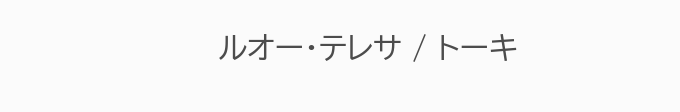ルオー・テレサ / トーキ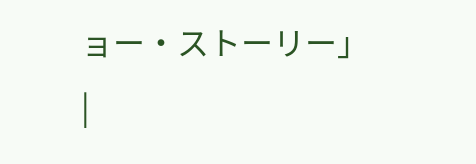ョー・ストーリー」
|